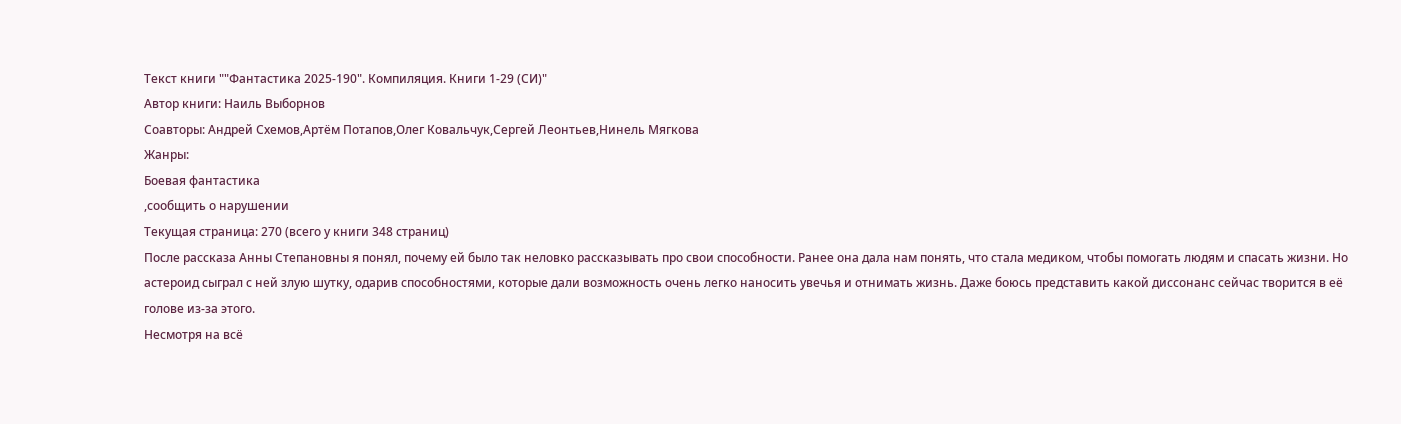Текст книги ""Фантастика 2025-190". Компиляция. Книги 1-29 (СИ)"
Автор книги: Наиль Выборнов
Соавторы: Андрей Схемов,Артём Потапов,Олег Ковальчук,Сергей Леонтьев,Нинель Мягкова
Жанры:
Боевая фантастика
,сообщить о нарушении
Текущая страница: 270 (всего у книги 348 страниц)
После рассказа Анны Степановны я понял, почему ей было так неловко рассказывать про свои способности. Ранее она дала нам понять, что стала медиком, чтобы помогать людям и спасать жизни. Но астероид сыграл с ней злую шутку, одарив способностями, которые дали возможность очень легко наносить увечья и отнимать жизнь. Даже боюсь представить какой диссонанс сейчас творится в её голове из-за этого.
Несмотря на всё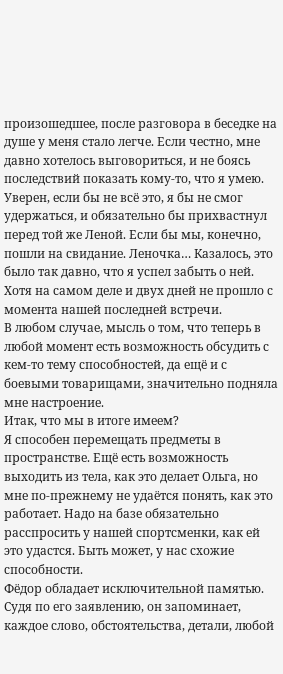произошедшее, после разговора в беседке на душе у меня стало легче. Если честно, мне давно хотелось выговориться, и не боясь последствий показать кому-то, что я умею. Уверен, если бы не всё это, я бы не смог удержаться, и обязательно бы прихвастнул перед той же Леной. Если бы мы, конечно, пошли на свидание. Леночка… Казалось, это было так давно, что я успел забыть о ней. Хотя на самом деле и двух дней не прошло с момента нашей последней встречи.
В любом случае, мысль о том, что теперь в любой момент есть возможность обсудить с кем-то тему способностей, да ещё и с боевыми товарищами, значительно подняла мне настроение.
Итак, что мы в итоге имеем?
Я способен перемещать предметы в пространстве. Ещё есть возможность выходить из тела, как это делает Ольга, но мне по-прежнему не удаётся понять, как это работает. Надо на базе обязательно расспросить у нашей спортсменки, как ей это удастся. Быть может, у нас схожие способности.
Фёдор обладает исключительной памятью. Судя по его заявлению, он запоминает, каждое слово, обстоятельства, детали, любой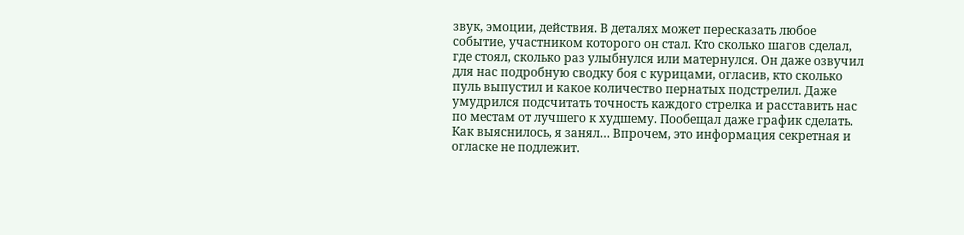звук, эмоции, действия. В деталях может пересказать любое событие, участником которого он стал. Кто сколько шагов сделал, где стоял, сколько раз улыбнулся или матернулся. Он даже озвучил для нас подробную сводку боя с курицами, огласив, кто сколько пуль выпустил и какое количество пернатых подстрелил. Даже умудрился подсчитать точность каждого стрелка и расставить нас по местам от лучшего к худшему. Пообещал даже график сделать.
Как выяснилось, я занял… Впрочем, это информация секретная и огласке не подлежит.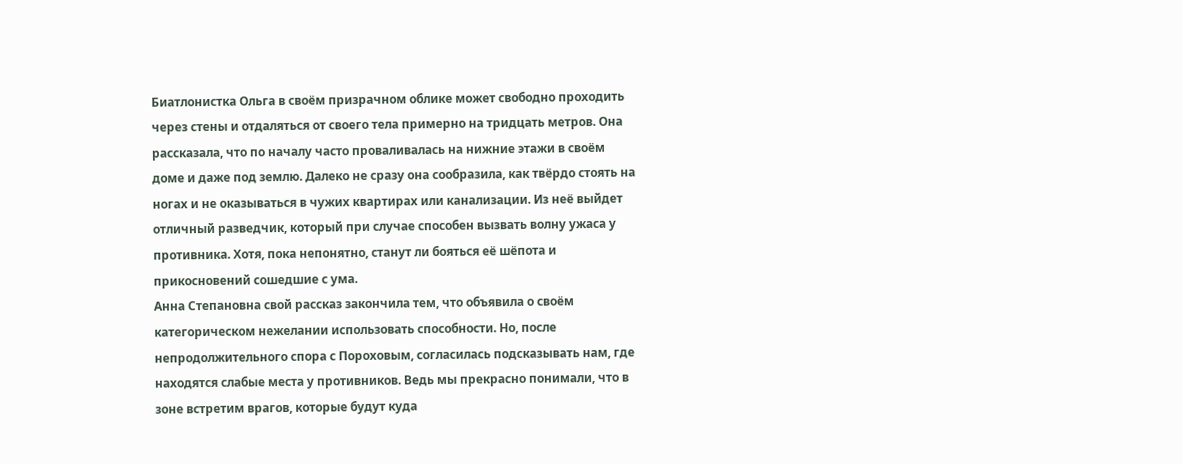Биатлонистка Ольга в своём призрачном облике может свободно проходить через стены и отдаляться от своего тела примерно на тридцать метров. Она рассказала, что по началу часто проваливалась на нижние этажи в своём доме и даже под землю. Далеко не сразу она сообразила, как твёрдо стоять на ногах и не оказываться в чужих квартирах или канализации. Из неё выйдет отличный разведчик, который при случае способен вызвать волну ужаса у противника. Хотя, пока непонятно, станут ли бояться её шёпота и прикосновений сошедшие с ума.
Анна Степановна свой рассказ закончила тем, что объявила о своём категорическом нежелании использовать способности. Но, после непродолжительного спора с Пороховым, согласилась подсказывать нам, где находятся слабые места у противников. Ведь мы прекрасно понимали, что в зоне встретим врагов, которые будут куда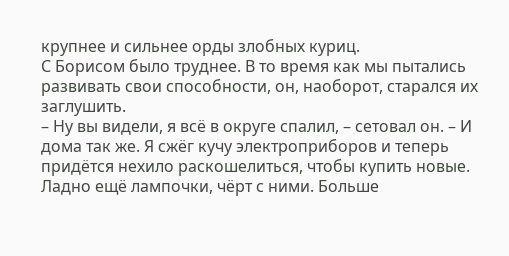крупнее и сильнее орды злобных куриц.
С Борисом было труднее. В то время как мы пытались развивать свои способности, он, наоборот, старался их заглушить.
– Ну вы видели, я всё в округе спалил, – сетовал он. – И дома так же. Я сжёг кучу электроприборов и теперь придётся нехило раскошелиться, чтобы купить новые. Ладно ещё лампочки, чёрт с ними. Больше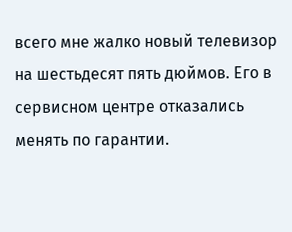всего мне жалко новый телевизор на шестьдесят пять дюймов. Его в сервисном центре отказались менять по гарантии.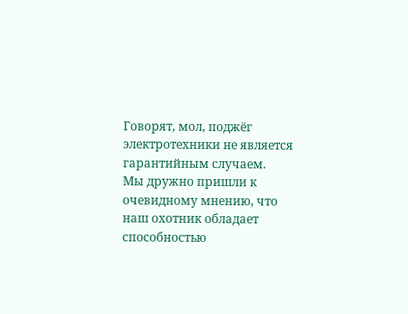Говорят, мол, поджёг электротехники не является гарантийным случаем.
Мы дружно пришли к очевидному мнению, что наш охотник обладает способностью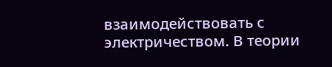взаимодействовать с электричеством. В теории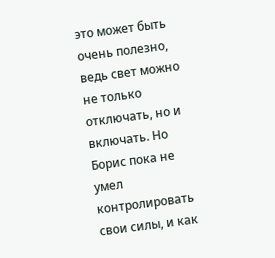это может быть очень полезно, ведь свет можно не только отключать, но и включать. Но Борис пока не умел контролировать свои силы, и как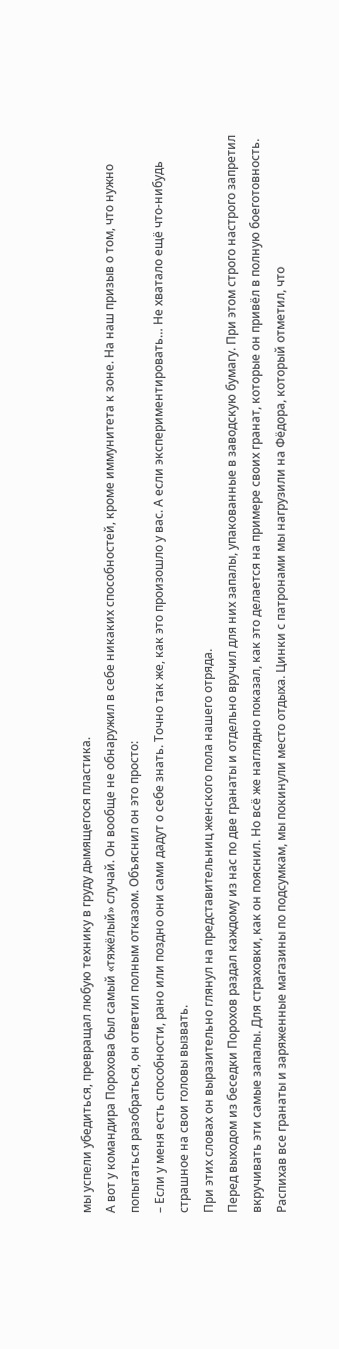мы успели убедиться, превращал любую технику в груду дымящегося пластика.
А вот у командира Порохова был самый «тяжёлый» случай. Он вообще не обнаружил в себе никаких способностей, кроме иммунитета к зоне. На наш призыв о том, что нужно попытаться разобраться, он ответил полным отказом. Объяснил он это просто:
– Если у меня есть способности, рано или поздно они сами дадут о себе знать. Точно так же, как это произошло у вас. А если экспериментировать… Не хватало ещё что-нибудь страшное на свои головы вызвать.
При этих словах он выразительно глянул на представительниц женского пола нашего отряда.
Перед выходом из беседки Порохов раздал каждому из нас по две гранаты и отдельно вручил для них запалы, упакованные в заводскую бумагу. При этом строго настрого запретил вкручивать эти самые запалы. Для страховки, как он пояснил. Но всё же наглядно показал, как это делается на примере своих гранат, которые он привёл в полную боеготовность.
Распихав все гранаты и заряженные магазины по подсумкам, мы покинули место отдыха. Цинки с патронами мы нагрузили на Фёдора, который отметил, что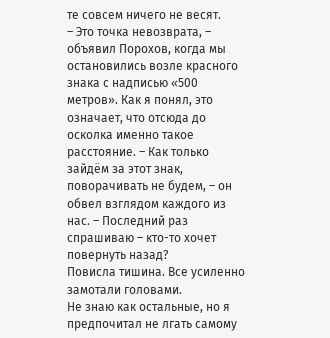те совсем ничего не весят.
– Это точка невозврата, – объявил Порохов, когда мы остановились возле красного знака с надписью «500 метров». Как я понял, это означает, что отсюда до осколка именно такое расстояние. – Как только зайдём за этот знак, поворачивать не будем, – он обвел взглядом каждого из нас. – Последний раз спрашиваю – кто-то хочет повернуть назад?
Повисла тишина. Все усиленно замотали головами.
Не знаю как остальные, но я предпочитал не лгать самому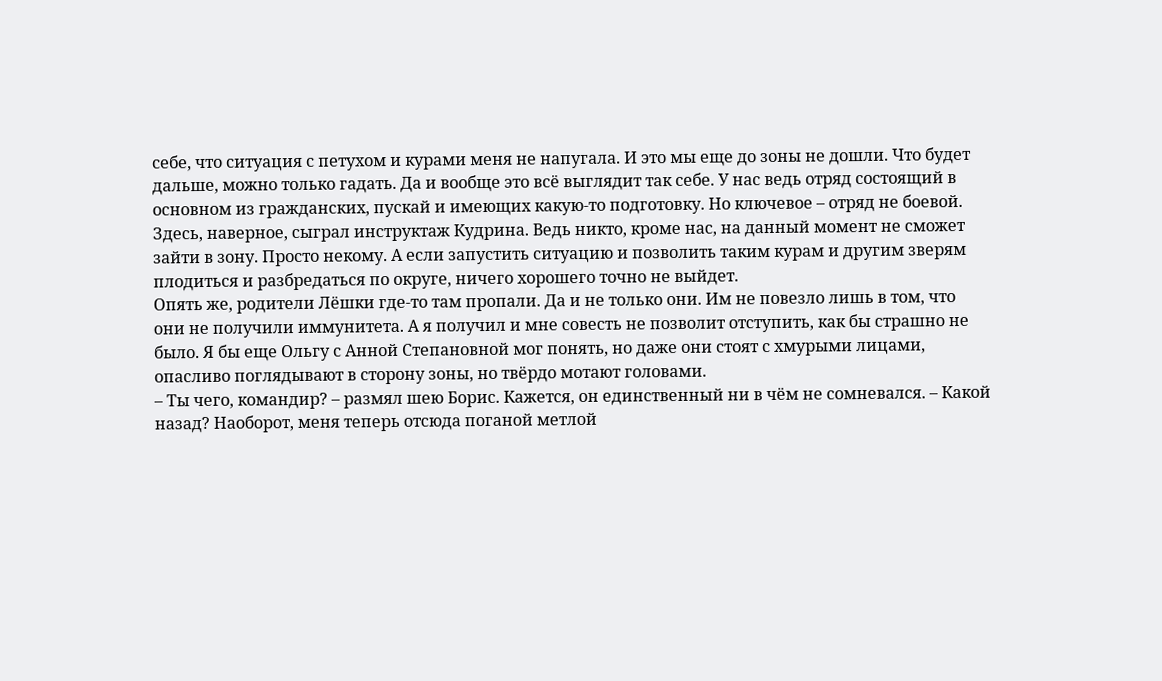себе, что ситуация с петухом и курами меня не напугала. И это мы еще до зоны не дошли. Что будет дальше, можно только гадать. Да и вообще это всё выглядит так себе. У нас ведь отряд состоящий в основном из гражданских, пускай и имеющих какую-то подготовку. Но ключевое – отряд не боевой. Здесь, наверное, сыграл инструктаж Кудрина. Ведь никто, кроме нас, на данный момент не сможет зайти в зону. Просто некому. А если запустить ситуацию и позволить таким курам и другим зверям плодиться и разбредаться по округе, ничего хорошего точно не выйдет.
Опять же, родители Лёшки где-то там пропали. Да и не только они. Им не повезло лишь в том, что они не получили иммунитета. А я получил и мне совесть не позволит отступить, как бы страшно не было. Я бы еще Ольгу с Анной Степановной мог понять, но даже они стоят с хмурыми лицами, опасливо поглядывают в сторону зоны, но твёрдо мотают головами.
– Ты чего, командир? – размял шею Борис. Кажется, он единственный ни в чём не сомневался. – Какой назад? Наоборот, меня теперь отсюда поганой метлой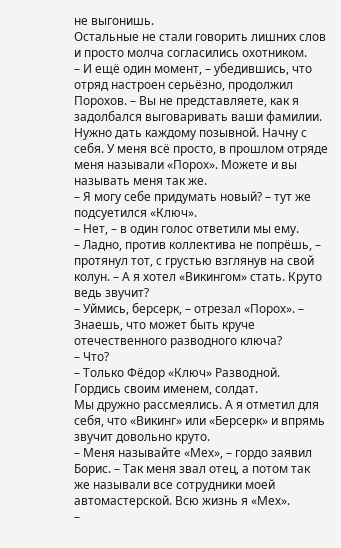не выгонишь.
Остальные не стали говорить лишних слов и просто молча согласились охотником.
– И ещё один момент, – убедившись, что отряд настроен серьёзно, продолжил Порохов. – Вы не представляете, как я задолбался выговаривать ваши фамилии. Нужно дать каждому позывной. Начну с себя. У меня всё просто, в прошлом отряде меня называли «Порох». Можете и вы называть меня так же.
– Я могу себе придумать новый? – тут же подсуетился «Ключ».
– Нет, – в один голос ответили мы ему.
– Ладно, против коллектива не попрёшь, – протянул тот, с грустью взглянув на свой колун. – А я хотел «Викингом» стать. Круто ведь звучит?
– Уймись, берсерк, – отрезал «Порох». – Знаешь, что может быть круче отечественного разводного ключа?
– Что?
– Только Фёдор «Ключ» Разводной. Гордись своим именем, солдат.
Мы дружно рассмеялись. А я отметил для себя, что «Викинг» или «Берсерк» и впрямь звучит довольно круто.
– Меня называйте «Мех», – гордо заявил Борис. – Так меня звал отец, а потом так же называли все сотрудники моей автомастерской. Всю жизнь я «Мех».
–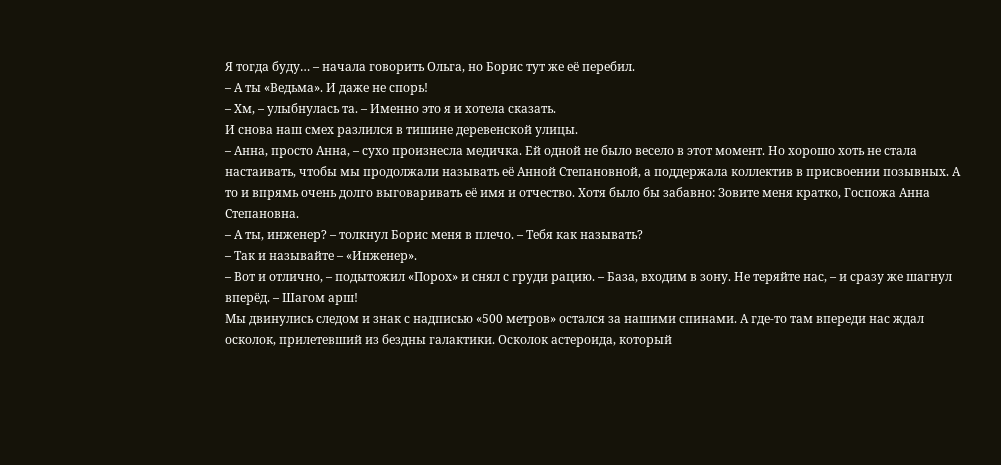Я тогда буду… – начала говорить Ольга, но Борис тут же её перебил.
– А ты «Ведьма». И даже не спорь!
– Хм, – улыбнулась та. – Именно это я и хотела сказать.
И снова наш смех разлился в тишине деревенской улицы.
– Анна, просто Анна, – сухо произнесла медичка. Ей одной не было весело в этот момент. Но хорошо хоть не стала настаивать, чтобы мы продолжали называть её Анной Степановной, а поддержала коллектив в присвоении позывных. А то и впрямь очень долго выговаривать её имя и отчество. Хотя было бы забавно: Зовите меня кратко, Госпожа Анна Степановна.
– А ты, инженер? – толкнул Борис меня в плечо. – Тебя как называть?
– Так и называйте – «Инженер».
– Вот и отлично, – подытожил «Порох» и снял с груди рацию. – База, входим в зону. Не теряйте нас, – и сразу же шагнул вперёд. – Шагом арш!
Мы двинулись следом и знак с надписью «500 метров» остался за нашими спинами. А где-то там впереди нас ждал осколок, прилетевший из бездны галактики. Осколок астероида, который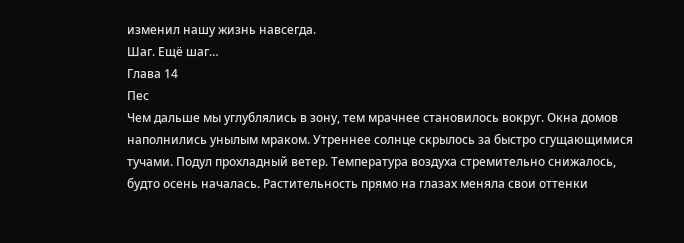изменил нашу жизнь навсегда.
Шаг. Ещё шаг…
Глава 14
Пес
Чем дальше мы углублялись в зону, тем мрачнее становилось вокруг. Окна домов наполнились унылым мраком. Утреннее солнце скрылось за быстро сгущающимися тучами. Подул прохладный ветер. Температура воздуха стремительно снижалось, будто осень началась. Растительность прямо на глазах меняла свои оттенки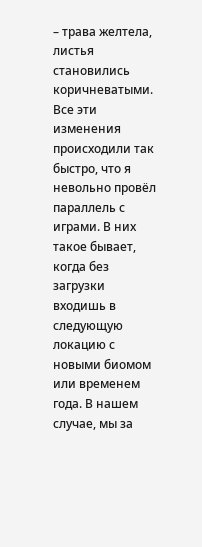– трава желтела, листья становились коричневатыми.
Все эти изменения происходили так быстро, что я невольно провёл параллель с играми. В них такое бывает, когда без загрузки входишь в следующую локацию с новыми биомом или временем года. В нашем случае, мы за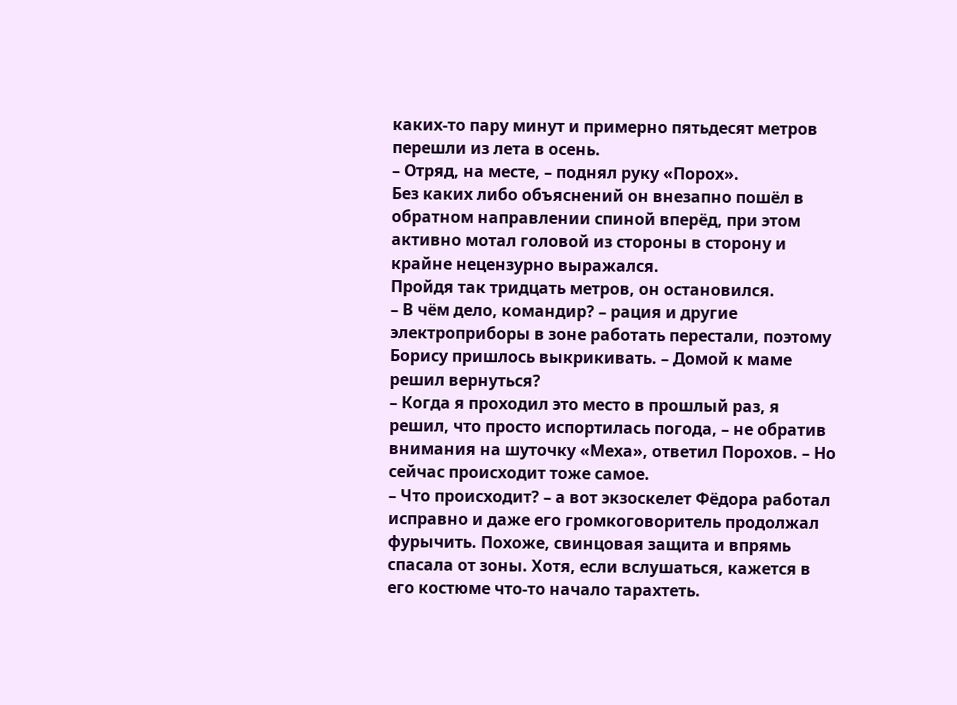каких-то пару минут и примерно пятьдесят метров перешли из лета в осень.
– Отряд, на месте, – поднял руку «Порох».
Без каких либо объяснений он внезапно пошёл в обратном направлении спиной вперёд, при этом активно мотал головой из стороны в сторону и крайне нецензурно выражался.
Пройдя так тридцать метров, он остановился.
– В чём дело, командир? – рация и другие электроприборы в зоне работать перестали, поэтому Борису пришлось выкрикивать. – Домой к маме решил вернуться?
– Когда я проходил это место в прошлый раз, я решил, что просто испортилась погода, – не обратив внимания на шуточку «Меха», ответил Порохов. – Но сейчас происходит тоже самое.
– Что происходит? – а вот экзоскелет Фёдора работал исправно и даже его громкоговоритель продолжал фурычить. Похоже, свинцовая защита и впрямь спасала от зоны. Хотя, если вслушаться, кажется в его костюме что-то начало тарахтеть.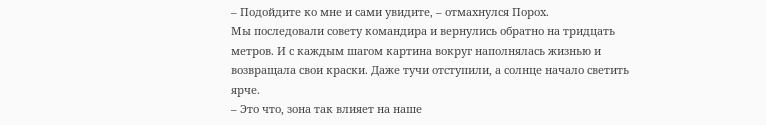– Подойдите ко мне и сами увидите, – отмахнулся Порох.
Мы последовали совету командира и вернулись обратно на тридцать метров. И с каждым шагом картина вокруг наполнялась жизнью и возвращала свои краски. Даже тучи отступили, а солнце начало светить ярче.
– Это что, зона так влияет на наше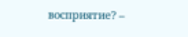восприятие? –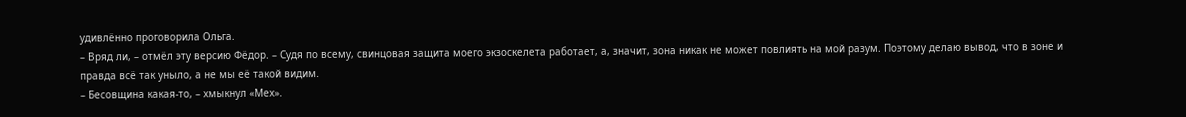удивлённо проговорила Ольга.
– Вряд ли, – отмёл эту версию Фёдор. – Судя по всему, свинцовая защита моего экзоскелета работает, а, значит, зона никак не может повлиять на мой разум. Поэтому делаю вывод, что в зоне и правда всё так уныло, а не мы её такой видим.
– Бесовщина какая-то, – хмыкнул «Мех».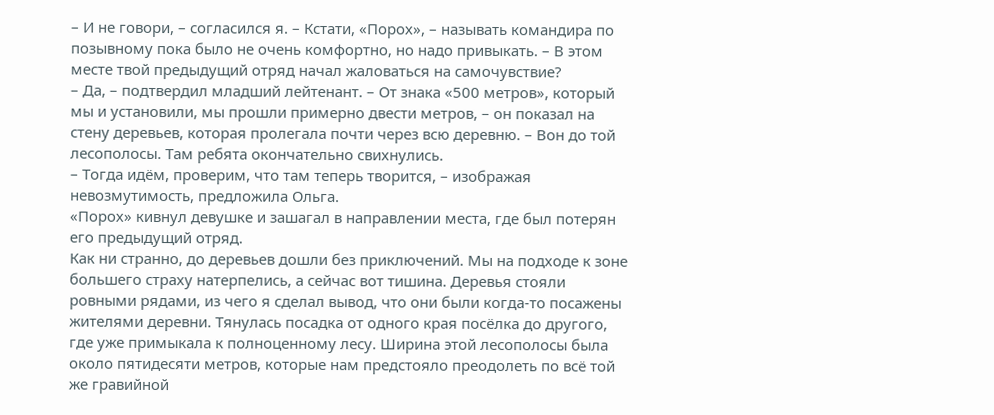– И не говори, – согласился я. – Кстати, «Порох», – называть командира по позывному пока было не очень комфортно, но надо привыкать. – В этом месте твой предыдущий отряд начал жаловаться на самочувствие?
– Да, – подтвердил младший лейтенант. – От знака «500 метров», который мы и установили, мы прошли примерно двести метров, – он показал на стену деревьев, которая пролегала почти через всю деревню. – Вон до той лесополосы. Там ребята окончательно свихнулись.
– Тогда идём, проверим, что там теперь творится, – изображая невозмутимость, предложила Ольга.
«Порох» кивнул девушке и зашагал в направлении места, где был потерян его предыдущий отряд.
Как ни странно, до деревьев дошли без приключений. Мы на подходе к зоне большего страху натерпелись, а сейчас вот тишина. Деревья стояли ровными рядами, из чего я сделал вывод, что они были когда-то посажены жителями деревни. Тянулась посадка от одного края посёлка до другого, где уже примыкала к полноценному лесу. Ширина этой лесополосы была около пятидесяти метров, которые нам предстояло преодолеть по всё той же гравийной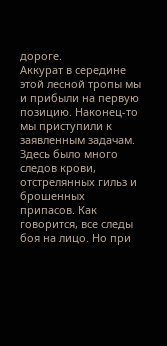дороге.
Аккурат в середине этой лесной тропы мы и прибыли на первую позицию. Наконец-то мы приступили к заявленным задачам.
Здесь было много следов крови, отстрелянных гильз и брошенных припасов. Как говорится, все следы боя на лицо. Но при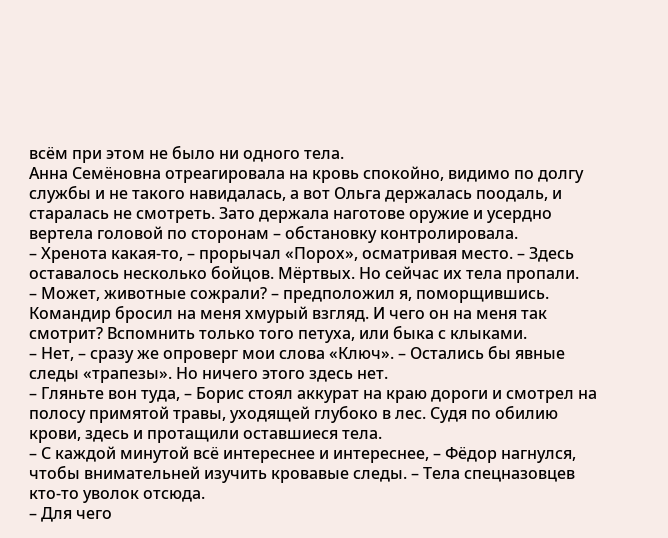всём при этом не было ни одного тела.
Анна Семёновна отреагировала на кровь спокойно, видимо по долгу службы и не такого навидалась, а вот Ольга держалась поодаль, и старалась не смотреть. Зато держала наготове оружие и усердно вертела головой по сторонам – обстановку контролировала.
– Хренота какая-то, – прорычал «Порох», осматривая место. – Здесь оставалось несколько бойцов. Мёртвых. Но сейчас их тела пропали.
– Может, животные сожрали? – предположил я, поморщившись.
Командир бросил на меня хмурый взгляд. И чего он на меня так смотрит? Вспомнить только того петуха, или быка с клыками.
– Нет, – сразу же опроверг мои слова «Ключ». – Остались бы явные следы «трапезы». Но ничего этого здесь нет.
– Гляньте вон туда, – Борис стоял аккурат на краю дороги и смотрел на полосу примятой травы, уходящей глубоко в лес. Судя по обилию крови, здесь и протащили оставшиеся тела.
– С каждой минутой всё интереснее и интереснее, – Фёдор нагнулся, чтобы внимательней изучить кровавые следы. – Тела спецназовцев кто-то уволок отсюда.
– Для чего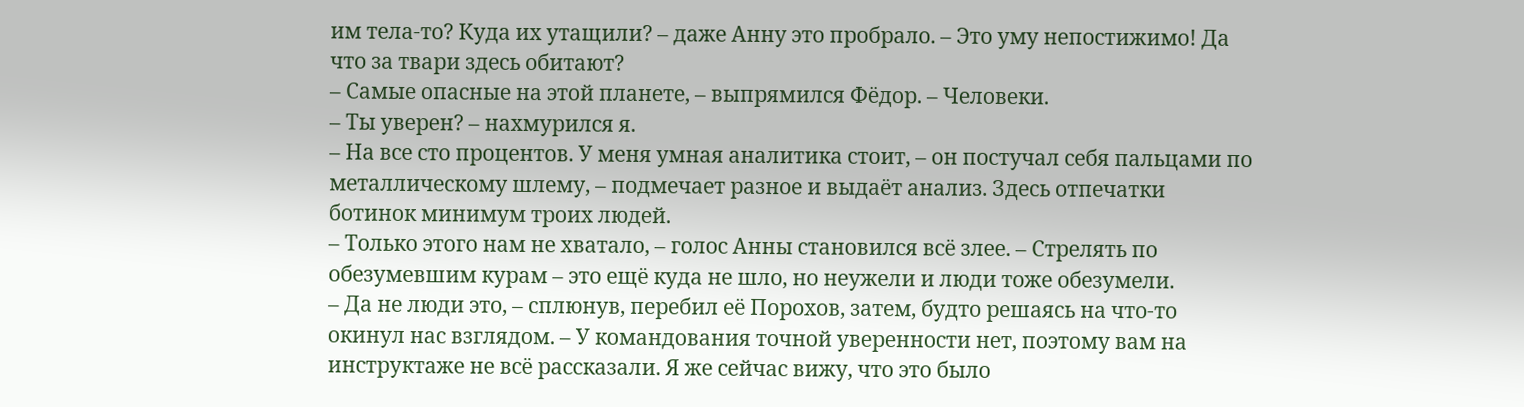им тела-то? Куда их утащили? – даже Анну это пробрало. – Это уму непостижимо! Да что за твари здесь обитают?
– Самые опасные на этой планете, – выпрямился Фёдор. – Человеки.
– Ты уверен? – нахмурился я.
– На все сто процентов. У меня умная аналитика стоит, – он постучал себя пальцами по металлическому шлему, – подмечает разное и выдаёт анализ. Здесь отпечатки ботинок минимум троих людей.
– Только этого нам не хватало, – голос Анны становился всё злее. – Стрелять по обезумевшим курам – это ещё куда не шло, но неужели и люди тоже обезумели.
– Да не люди это, – сплюнув, перебил её Порохов, затем, будто решаясь на что-то окинул нас взглядом. – У командования точной уверенности нет, поэтому вам на инструктаже не всё рассказали. Я же сейчас вижу, что это было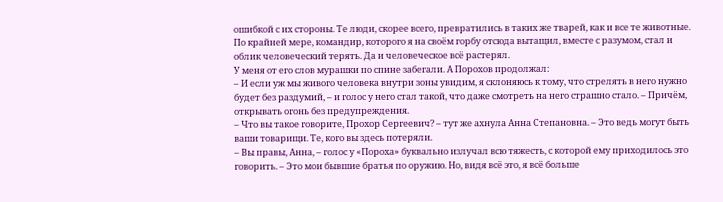ошибкой с их стороны. Те люди, скорее всего, превратились в таких же тварей, как и все те животные. По крайней мере, командир, которого я на своём горбу отсюда вытащил, вместе с разумом, стал и облик человеческий терять. Да и человеческое всё растерял.
У меня от его слов мурашки по спине забегали. А Порохов продолжал:
– И если уж мы живого человека внутри зоны увидим, я склоняюсь к тому, что стрелять в него нужно будет без раздумий, – и голос у него стал такой, что даже смотреть на него страшно стало. – Причём, открывать огонь без предупреждения.
– Что вы такое говорите, Прохор Сергеевич? – тут же ахнула Анна Степановна. – Это ведь могут быть ваши товарищи. Те, кого вы здесь потеряли.
– Вы правы, Анна, – голос у «Пороха» буквально излучал всю тяжесть, с которой ему приходилось это говорить. – Это мои бывшие братья по оружию. Но, видя всё это, я всё больше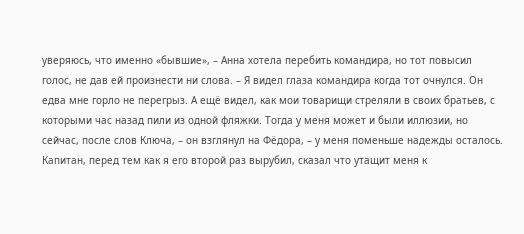уверяюсь, что именно «бывшие», – Анна хотела перебить командира, но тот повысил голос, не дав ей произнести ни слова. – Я видел глаза командира когда тот очнулся. Он едва мне горло не перегрыз. А ещё видел, как мои товарищи стреляли в своих братьев, с которыми час назад пили из одной фляжки. Тогда у меня может и были иллюзии, но сейчас, после слов Ключа, – он взглянул на Фёдора, – у меня поменьше надежды осталось. Капитан, перед тем как я его второй раз вырубил, сказал что утащит меня к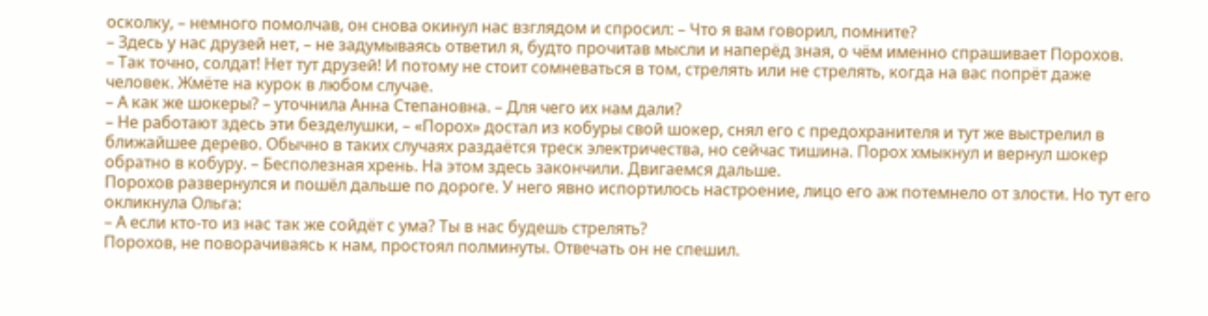осколку, – немного помолчав, он снова окинул нас взглядом и спросил: – Что я вам говорил, помните?
– Здесь у нас друзей нет, – не задумываясь ответил я, будто прочитав мысли и наперёд зная, о чём именно спрашивает Порохов.
– Так точно, солдат! Нет тут друзей! И потому не стоит сомневаться в том, стрелять или не стрелять, когда на вас попрёт даже человек. Жмёте на курок в любом случае.
– А как же шокеры? – уточнила Анна Степановна. – Для чего их нам дали?
– Не работают здесь эти безделушки, – «Порох» достал из кобуры свой шокер, снял его с предохранителя и тут же выстрелил в ближайшее дерево. Обычно в таких случаях раздаётся треск электричества, но сейчас тишина. Порох хмыкнул и вернул шокер обратно в кобуру. – Бесполезная хрень. На этом здесь закончили. Двигаемся дальше.
Порохов развернулся и пошёл дальше по дороге. У него явно испортилось настроение, лицо его аж потемнело от злости. Но тут его окликнула Ольга:
– А если кто-то из нас так же сойдёт с ума? Ты в нас будешь стрелять?
Порохов, не поворачиваясь к нам, простоял полминуты. Отвечать он не спешил.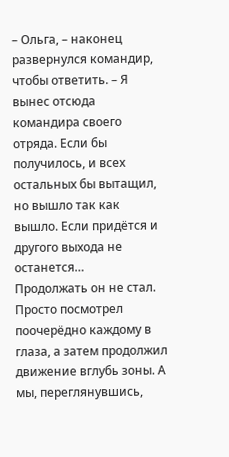– Ольга, – наконец развернулся командир, чтобы ответить. – Я вынес отсюда командира своего отряда. Если бы получилось, и всех остальных бы вытащил, но вышло так как вышло. Если придётся и другого выхода не останется…
Продолжать он не стал. Просто посмотрел поочерёдно каждому в глаза, а затем продолжил движение вглубь зоны. А мы, переглянувшись,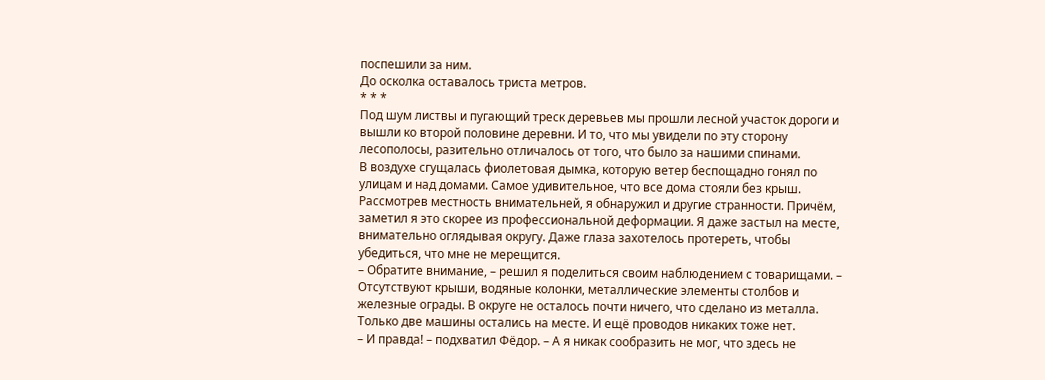поспешили за ним.
До осколка оставалось триста метров.
* * *
Под шум листвы и пугающий треск деревьев мы прошли лесной участок дороги и вышли ко второй половине деревни. И то, что мы увидели по эту сторону лесополосы, разительно отличалось от того, что было за нашими спинами.
В воздухе сгущалась фиолетовая дымка, которую ветер беспощадно гонял по улицам и над домами. Самое удивительное, что все дома стояли без крыш. Рассмотрев местность внимательней, я обнаружил и другие странности. Причём, заметил я это скорее из профессиональной деформации. Я даже застыл на месте, внимательно оглядывая округу. Даже глаза захотелось протереть, чтобы убедиться, что мне не мерещится.
– Обратите внимание, – решил я поделиться своим наблюдением с товарищами. – Отсутствуют крыши, водяные колонки, металлические элементы столбов и железные ограды. В округе не осталось почти ничего, что сделано из металла. Только две машины остались на месте. И ещё проводов никаких тоже нет.
– И правда! – подхватил Фёдор. – А я никак сообразить не мог, что здесь не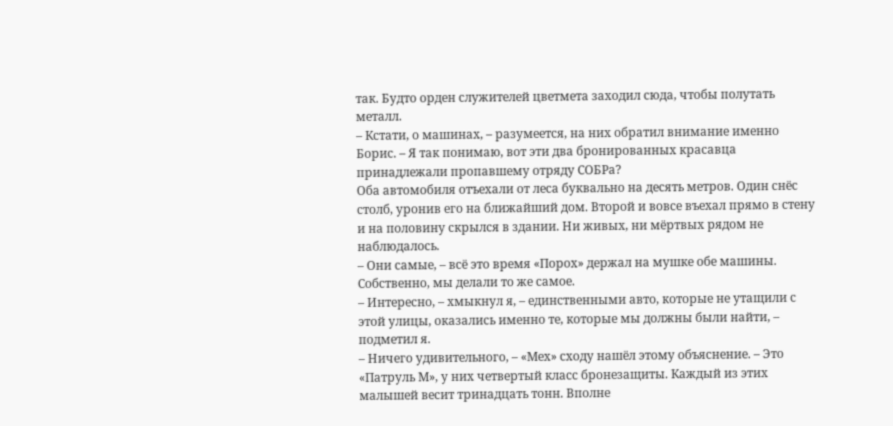так. Будто орден служителей цветмета заходил сюда, чтобы полутать металл.
– Кстати, о машинах, – разумеется, на них обратил внимание именно Борис. – Я так понимаю, вот эти два бронированных красавца принадлежали пропавшему отряду СОБРа?
Оба автомобиля отъехали от леса буквально на десять метров. Один снёс столб, уронив его на ближайший дом. Второй и вовсе въехал прямо в стену и на половину скрылся в здании. Ни живых, ни мёртвых рядом не наблюдалось.
– Они самые, – всё это время «Порох» держал на мушке обе машины. Собственно, мы делали то же самое.
– Интересно, – хмыкнул я, – единственными авто, которые не утащили с этой улицы, оказались именно те, которые мы должны были найти, – подметил я.
– Ничего удивительного, – «Мех» сходу нашёл этому объяснение. – Это «Патруль М», у них четвертый класс бронезащиты. Каждый из этих малышей весит тринадцать тонн. Вполне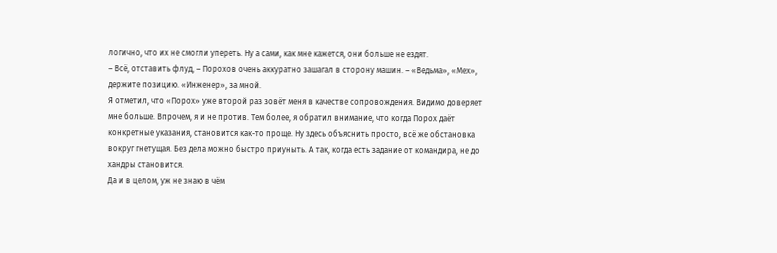логично, что их не смогли упереть. Ну а сами, как мне кажется, они больше не ездят.
– Всё, отставить флуд, – Порохов очень аккуратно зашагал в сторону машин. – «Ведьма», «Мех», держите позицию. «Инженер», за мной.
Я отметил, что «Порох» уже второй раз зовёт меня в качестве сопровождения. Видимо доверяет мне больше. Впрочем, я и не против. Тем более, я обратил внимание, что когда Порох даёт конкретные указания, становится как-то проще. Ну здесь объяснить просто, всё же обстановка вокруг гнетущая. Без дела можно быстро приуныть. А так, когда есть задание от командира, не до хандры становится.
Да и в целом, уж не знаю в чём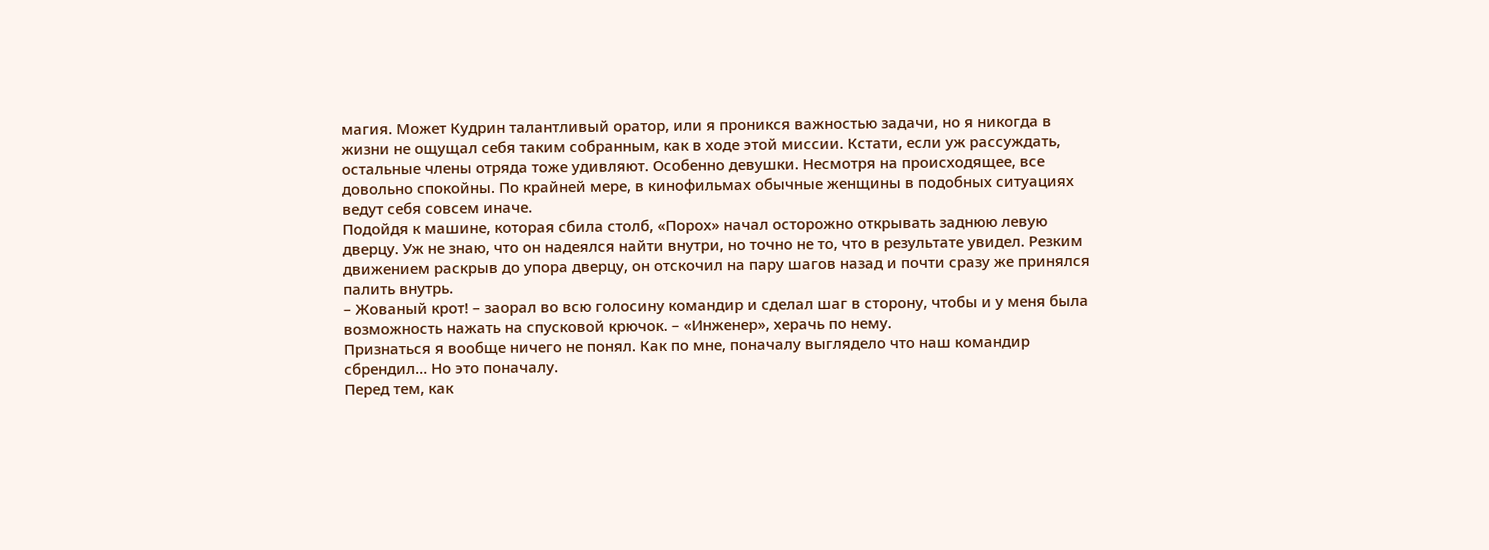магия. Может Кудрин талантливый оратор, или я проникся важностью задачи, но я никогда в жизни не ощущал себя таким собранным, как в ходе этой миссии. Кстати, если уж рассуждать, остальные члены отряда тоже удивляют. Особенно девушки. Несмотря на происходящее, все довольно спокойны. По крайней мере, в кинофильмах обычные женщины в подобных ситуациях ведут себя совсем иначе.
Подойдя к машине, которая сбила столб, «Порох» начал осторожно открывать заднюю левую дверцу. Уж не знаю, что он надеялся найти внутри, но точно не то, что в результате увидел. Резким движением раскрыв до упора дверцу, он отскочил на пару шагов назад и почти сразу же принялся палить внутрь.
– Жованый крот! – заорал во всю голосину командир и сделал шаг в сторону, чтобы и у меня была возможность нажать на спусковой крючок. – «Инженер», херачь по нему.
Признаться я вообще ничего не понял. Как по мне, поначалу выглядело что наш командир сбрендил… Но это поначалу.
Перед тем, как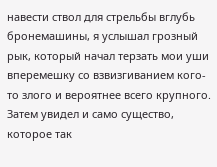навести ствол для стрельбы вглубь бронемашины, я услышал грозный рык, который начал терзать мои уши вперемешку со взвизгиванием кого-то злого и вероятнее всего крупного. Затем увидел и само существо, которое так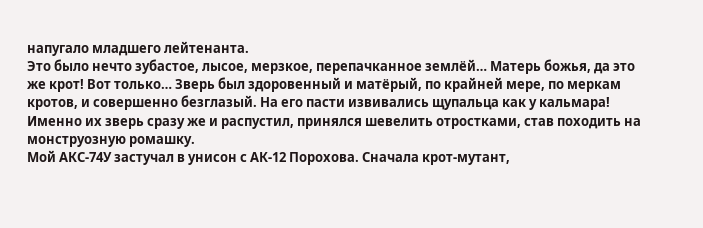напугало младшего лейтенанта.
Это было нечто зубастое, лысое, мерзкое, перепачканное землёй… Матерь божья, да это же крот! Вот только… Зверь был здоровенный и матёрый, по крайней мере, по меркам кротов, и совершенно безглазый. На его пасти извивались щупальца как у кальмара! Именно их зверь сразу же и распустил, принялся шевелить отростками, став походить на монструозную ромашку.
Мой АКС-74У застучал в унисон с АК-12 Порохова. Сначала крот-мутант,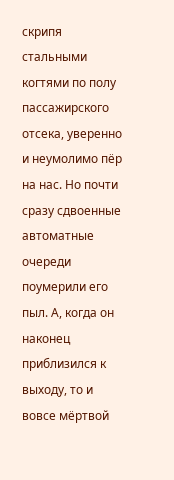скрипя стальными когтями по полу пассажирского отсека, уверенно и неумолимо пёр на нас. Но почти сразу сдвоенные автоматные очереди поумерили его пыл. А, когда он наконец приблизился к выходу, то и вовсе мёртвой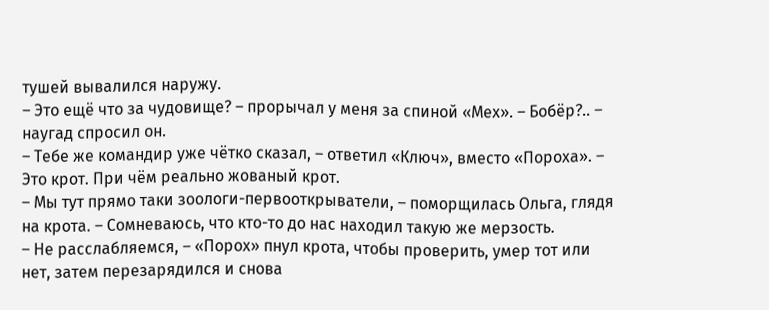тушей вывалился наружу.
– Это ещё что за чудовище? – прорычал у меня за спиной «Мех». – Бобёр?.. – наугад спросил он.
– Тебе же командир уже чётко сказал, – ответил «Ключ», вместо «Пороха». – Это крот. При чём реально жованый крот.
– Мы тут прямо таки зоологи-первооткрыватели, – поморщилась Ольга, глядя на крота. – Сомневаюсь, что кто-то до нас находил такую же мерзость.
– Не расслабляемся, – «Порох» пнул крота, чтобы проверить, умер тот или нет, затем перезарядился и снова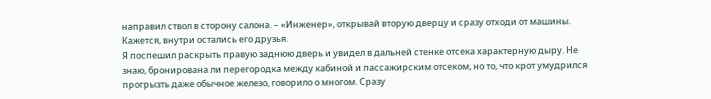направил ствол в сторону салона. – «Инженер», открывай вторую дверцу и сразу отходи от машины. Кажется, внутри остались его друзья.
Я поспешил раскрыть правую заднюю дверь и увидел в дальней стенке отсека характерную дыру. Не знаю, бронирована ли перегородка между кабиной и пассажирским отсеком, но то, что крот умудрился прогрызть даже обычное железо, говорило о многом. Сразу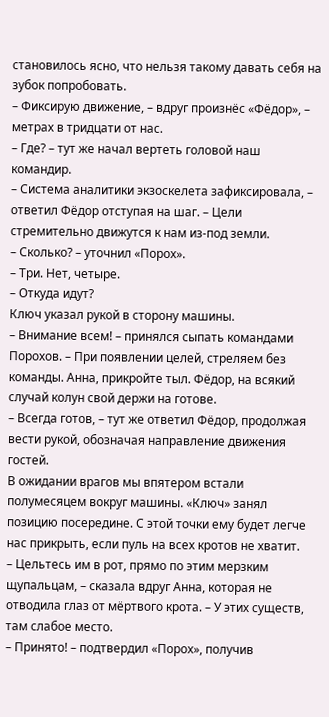становилось ясно, что нельзя такому давать себя на зубок попробовать.
– Фиксирую движение, – вдруг произнёс «Фёдор», – метрах в тридцати от нас.
– Где? – тут же начал вертеть головой наш командир.
– Система аналитики экзоскелета зафиксировала, – ответил Фёдор отступая на шаг. – Цели стремительно движутся к нам из-под земли.
– Сколько? – уточнил «Порох».
– Три. Нет, четыре.
– Откуда идут?
Ключ указал рукой в сторону машины.
– Внимание всем! – принялся сыпать командами Порохов. – При появлении целей, стреляем без команды. Анна, прикройте тыл. Фёдор, на всякий случай колун свой держи на готове.
– Всегда готов, – тут же ответил Фёдор, продолжая вести рукой, обозначая направление движения гостей.
В ожидании врагов мы впятером встали полумесяцем вокруг машины. «Ключ» занял позицию посередине. С этой точки ему будет легче нас прикрыть, если пуль на всех кротов не хватит.
– Цельтесь им в рот, прямо по этим мерзким щупальцам, – сказала вдруг Анна, которая не отводила глаз от мёртвого крота. – У этих существ, там слабое место.
– Принято! – подтвердил «Порох», получив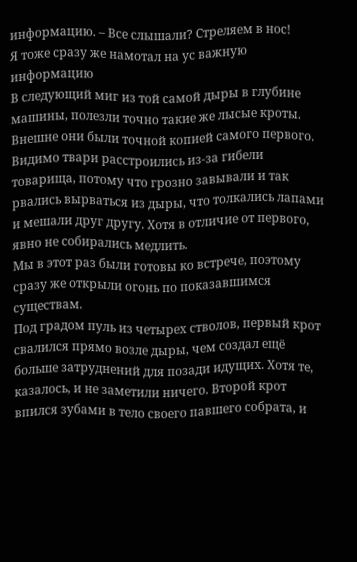информацию. – Все слышали? Стреляем в нос!
Я тоже сразу же намотал на ус важную информацию
В следующий миг из той самой дыры в глубине машины, полезли точно такие же лысые кроты. Внешне они были точной копией самого первого.
Видимо твари расстроились из-за гибели товарища, потому что грозно завывали и так рвались вырваться из дыры, что толкались лапами и мешали друг другу. Хотя в отличие от первого, явно не собирались медлить.
Мы в этот раз были готовы ко встрече, поэтому сразу же открыли огонь по показавшимся существам.
Под градом пуль из четырех стволов, первый крот свалился прямо возле дыры, чем создал ещё больше затруднений для позади идущих. Хотя те, казалось, и не заметили ничего. Второй крот впился зубами в тело своего павшего собрата, и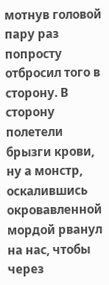мотнув головой пару раз попросту отбросил того в сторону. В сторону полетели брызги крови, ну а монстр, оскалившись окровавленной мордой рванул на нас, чтобы через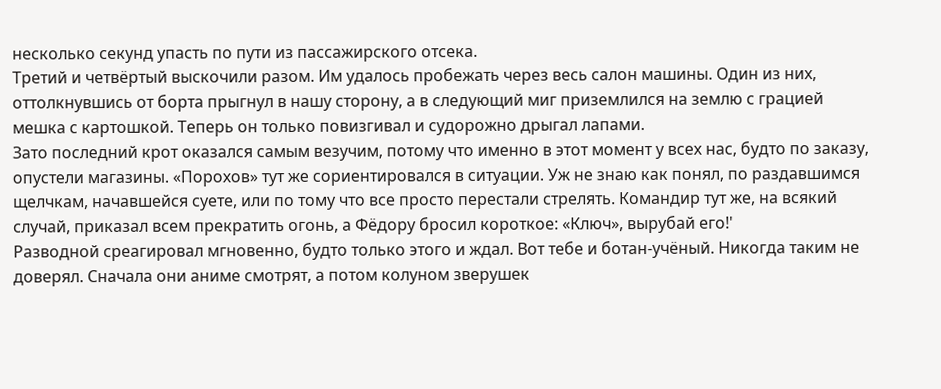несколько секунд упасть по пути из пассажирского отсека.
Третий и четвёртый выскочили разом. Им удалось пробежать через весь салон машины. Один из них, оттолкнувшись от борта прыгнул в нашу сторону, а в следующий миг приземлился на землю с грацией мешка с картошкой. Теперь он только повизгивал и судорожно дрыгал лапами.
Зато последний крот оказался самым везучим, потому что именно в этот момент у всех нас, будто по заказу, опустели магазины. «Порохов» тут же сориентировался в ситуации. Уж не знаю как понял, по раздавшимся щелчкам, начавшейся суете, или по тому что все просто перестали стрелять. Командир тут же, на всякий случай, приказал всем прекратить огонь, а Фёдору бросил короткое: «Ключ», вырубай его!'
Разводной среагировал мгновенно, будто только этого и ждал. Вот тебе и ботан-учёный. Никогда таким не доверял. Сначала они аниме смотрят, а потом колуном зверушек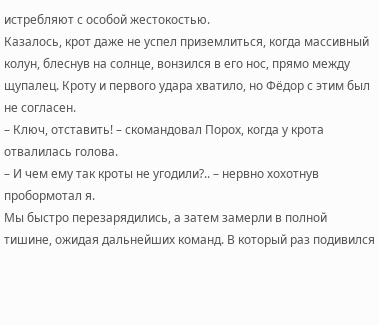истребляют с особой жестокостью.
Казалось, крот даже не успел приземлиться, когда массивный колун, блеснув на солнце, вонзился в его нос, прямо между щупалец. Кроту и первого удара хватило, но Фёдор с этим был не согласен.
– Ключ, отставить! – скомандовал Порох, когда у крота отвалилась голова.
– И чем ему так кроты не угодили?.. – нервно хохотнув пробормотал я.
Мы быстро перезарядились, а затем замерли в полной тишине, ожидая дальнейших команд. В который раз подивился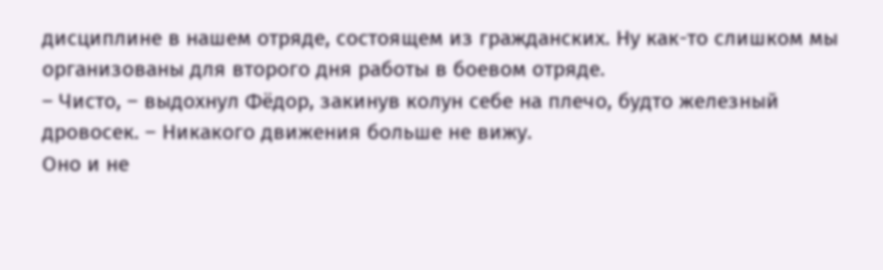дисциплине в нашем отряде, состоящем из гражданских. Ну как-то слишком мы организованы для второго дня работы в боевом отряде.
– Чисто, – выдохнул Фёдор, закинув колун себе на плечо, будто железный дровосек. – Никакого движения больше не вижу.
Оно и не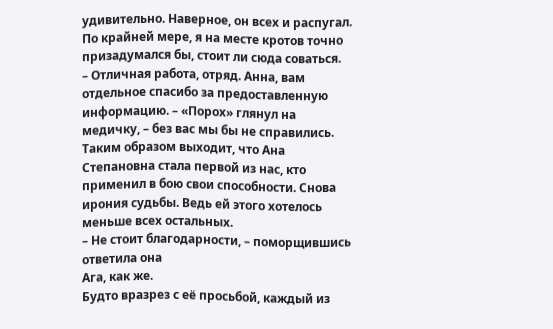удивительно. Наверное, он всех и распугал. По крайней мере, я на месте кротов точно призадумался бы, стоит ли сюда соваться.
– Отличная работа, отряд. Анна, вам отдельное спасибо за предоставленную информацию. – «Порох» глянул на медичку, – без вас мы бы не справились.
Таким образом выходит, что Ана Степановна стала первой из нас, кто применил в бою свои способности. Снова ирония судьбы. Ведь ей этого хотелось меньше всех остальных.
– Не стоит благодарности, – поморщившись ответила она
Ага, как же.
Будто вразрез с её просьбой, каждый из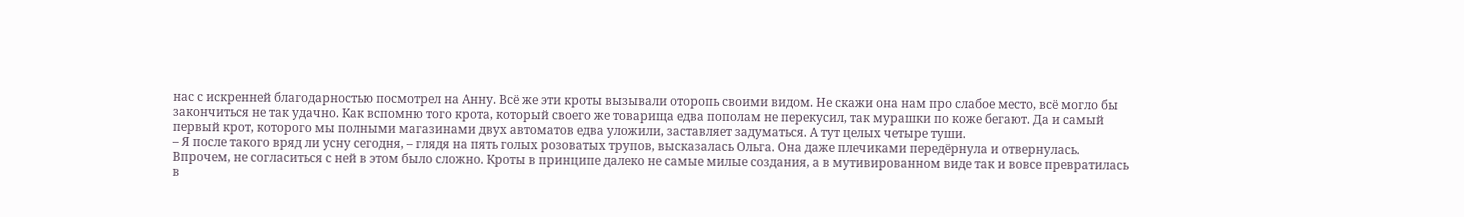нас с искренней благодарностью посмотрел на Анну. Всё же эти кроты вызывали оторопь своими видом. Не скажи она нам про слабое место, всё могло бы закончиться не так удачно. Как вспомню того крота, который своего же товарища едва пополам не перекусил, так мурашки по коже бегают. Да и самый первый крот, которого мы полными магазинами двух автоматов едва уложили, заставляет задуматься. А тут целых четыре туши.
– Я после такого вряд ли усну сегодня, – глядя на пять голых розоватых трупов, высказалась Ольга. Она даже плечиками передёрнула и отвернулась.
Впрочем, не согласиться с ней в этом было сложно. Кроты в принципе далеко не самые милые создания, а в мутивированном виде так и вовсе превратилась в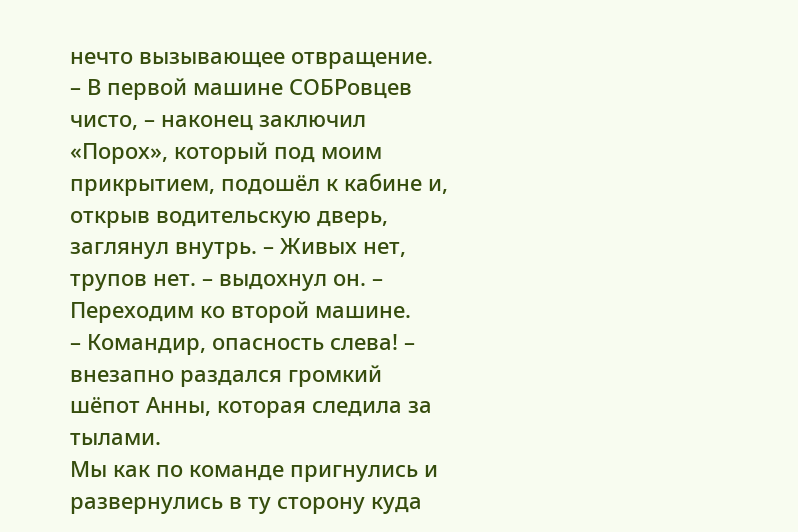нечто вызывающее отвращение.
– В первой машине СОБРовцев чисто, – наконец заключил «Порох», который под моим прикрытием, подошёл к кабине и, открыв водительскую дверь, заглянул внутрь. – Живых нет, трупов нет. – выдохнул он. – Переходим ко второй машине.
– Командир, опасность слева! – внезапно раздался громкий шёпот Анны, которая следила за тылами.
Мы как по команде пригнулись и развернулись в ту сторону куда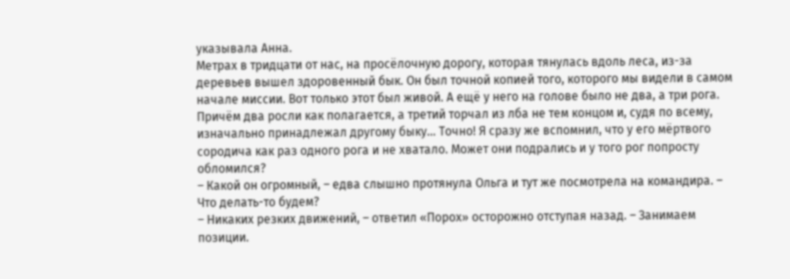указывала Анна.
Метрах в тридцати от нас, на просёлочную дорогу, которая тянулась вдоль леса, из-за деревьев вышел здоровенный бык. Он был точной копией того, которого мы видели в самом начале миссии. Вот только этот был живой. А ещё у него на голове было не два, а три рога. Причём два росли как полагается, а третий торчал из лба не тем концом и, судя по всему, изначально принадлежал другому быку… Точно! Я сразу же вспомнил, что у его мёртвого сородича как раз одного рога и не хватало. Может они подрались и у того рог попросту обломился?
– Какой он огромный, – едва слышно протянула Ольга и тут же посмотрела на командира. – Что делать-то будем?
– Никаких резких движений, – ответил «Порох» осторожно отступая назад. – Занимаем позиции.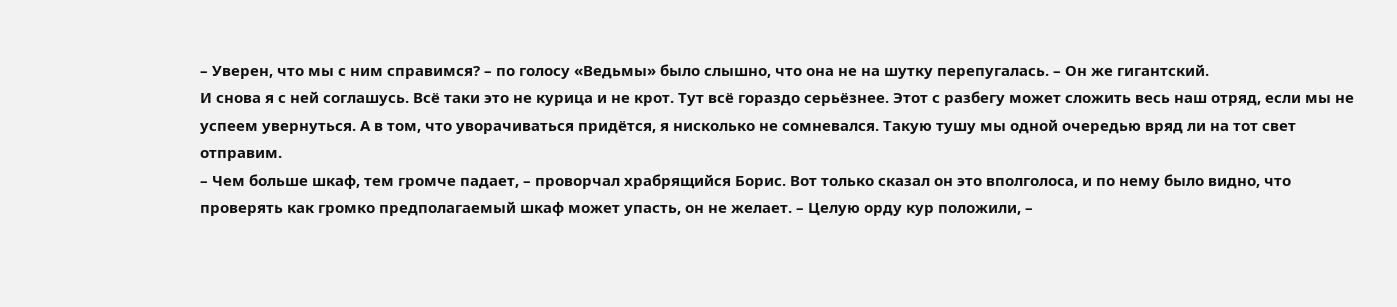– Уверен, что мы с ним справимся? – по голосу «Ведьмы» было слышно, что она не на шутку перепугалась. – Он же гигантский.
И снова я с ней соглашусь. Всё таки это не курица и не крот. Тут всё гораздо серьёзнее. Этот с разбегу может сложить весь наш отряд, если мы не успеем увернуться. А в том, что уворачиваться придётся, я нисколько не сомневался. Такую тушу мы одной очередью вряд ли на тот свет отправим.
– Чем больше шкаф, тем громче падает, – проворчал храбрящийся Борис. Вот только сказал он это вполголоса, и по нему было видно, что проверять как громко предполагаемый шкаф может упасть, он не желает. – Целую орду кур положили, –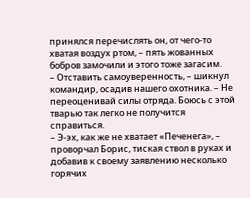принялся перечислять он, от чего-то хватая воздух ртом, – пять жованных бобров замочили и этого тоже загасим.
– Отставить самоуверенность, – шикнул командир, осадив нашего охотника. – Не переоценивай силы отряда. Боюсь с этой тварью так легко не получится справиться.
– Э-эх, как же не хватает «Печенега», – проворчал Борис, тиская ствол в руках и добавив к своему заявлению несколько горячих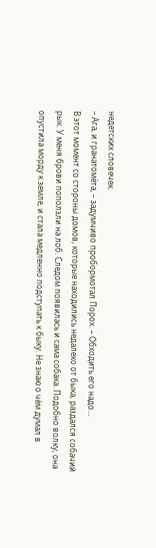недетских словечек.
– Ага, и гранатомёта, – задумчиво пробормотал Порох. – Обходить его надо…
В этот момент со стороны домов, которые находились недалеко от быка, раздался собачий рык. У меня брови поползли на лоб. Следом появилась и сама собака. Подобно волку, она опустила морду к земле, и стала медленно подступать к быку. Не знаю о чём думал в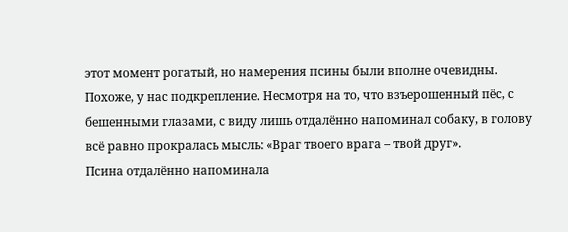этот момент рогатый, но намерения псины были вполне очевидны.
Похоже, у нас подкрепление. Несмотря на то, что взъерошенный пёс, с бешенными глазами, с виду лишь отдалённо напоминал собаку, в голову всё равно прокралась мысль: «Враг твоего врага – твой друг».
Псина отдалённо напоминала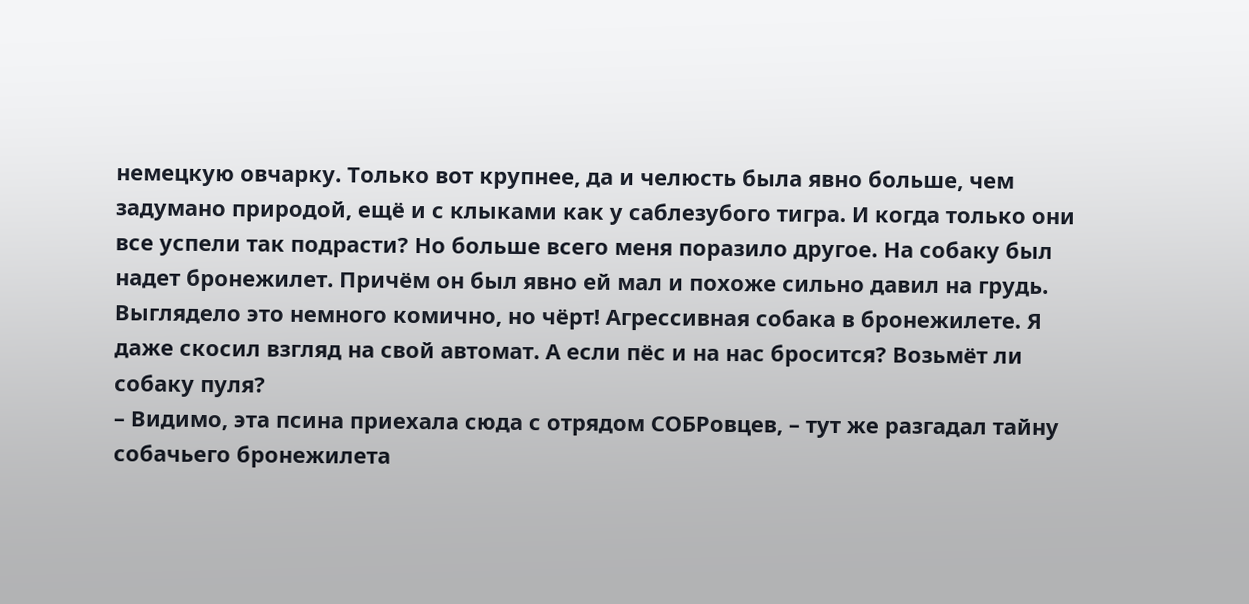немецкую овчарку. Только вот крупнее, да и челюсть была явно больше, чем задумано природой, ещё и с клыками как у саблезубого тигра. И когда только они все успели так подрасти? Но больше всего меня поразило другое. На собаку был надет бронежилет. Причём он был явно ей мал и похоже сильно давил на грудь. Выглядело это немного комично, но чёрт! Агрессивная собака в бронежилете. Я даже скосил взгляд на свой автомат. А если пёс и на нас бросится? Возьмёт ли собаку пуля?
– Видимо, эта псина приехала сюда с отрядом СОБРовцев, – тут же разгадал тайну собачьего бронежилета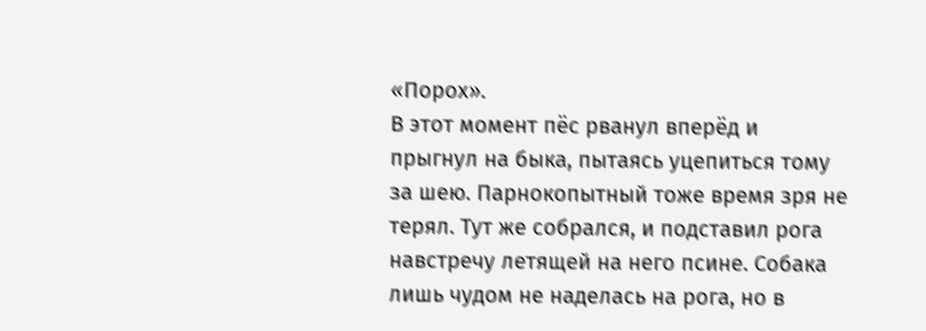«Порох».
В этот момент пёс рванул вперёд и прыгнул на быка, пытаясь уцепиться тому за шею. Парнокопытный тоже время зря не терял. Тут же собрался, и подставил рога навстречу летящей на него псине. Собака лишь чудом не наделась на рога, но в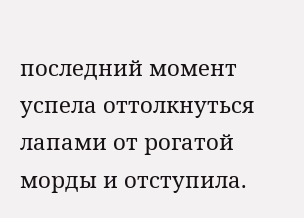последний момент успела оттолкнуться лапами от рогатой морды и отступила.